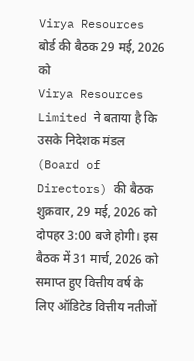Virya Resources बोर्ड की बैठक 29 मई, 2026 को
Virya Resources Limited ने बताया है कि उसके निदेशक मंडल (Board of Directors) की बैठक शुक्रवार, 29 मई, 2026 को दोपहर 3:00 बजे होगी। इस बैठक में 31 मार्च, 2026 को समाप्त हुए वित्तीय वर्ष के लिए ऑडिटेड वित्तीय नतीजों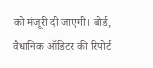को मंजूरी दी जाएगी। बोर्ड, वैधानिक ऑडिटर की रिपोर्ट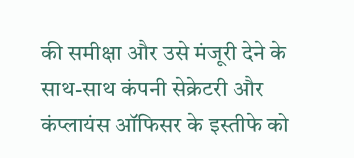की समीक्षा और उसे मंजूरी देने के साथ-साथ कंपनी सेक्रेटरी और कंप्लायंस ऑफिसर के इस्तीफे को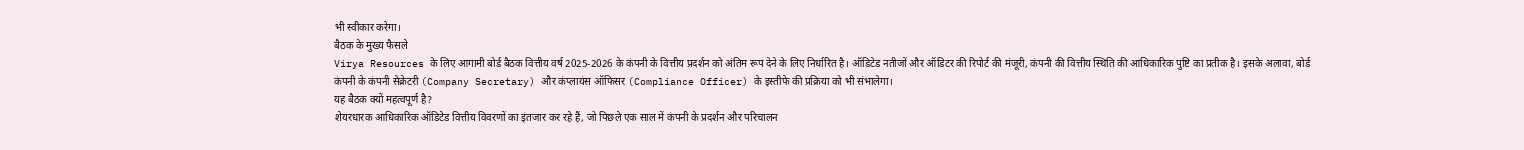भी स्वीकार करेगा।
बैठक के मुख्य फैसले
Virya Resources के लिए आगामी बोर्ड बैठक वित्तीय वर्ष 2025-2026 के कंपनी के वित्तीय प्रदर्शन को अंतिम रूप देने के लिए निर्धारित है। ऑडिटेड नतीजों और ऑडिटर की रिपोर्ट की मंजूरी, कंपनी की वित्तीय स्थिति की आधिकारिक पुष्टि का प्रतीक है। इसके अलावा, बोर्ड कंपनी के कंपनी सेक्रेटरी (Company Secretary) और कंप्लायंस ऑफिसर (Compliance Officer) के इस्तीफे की प्रक्रिया को भी संभालेगा।
यह बैठक क्यों महत्वपूर्ण है?
शेयरधारक आधिकारिक ऑडिटेड वित्तीय विवरणों का इंतजार कर रहे हैं, जो पिछले एक साल में कंपनी के प्रदर्शन और परिचालन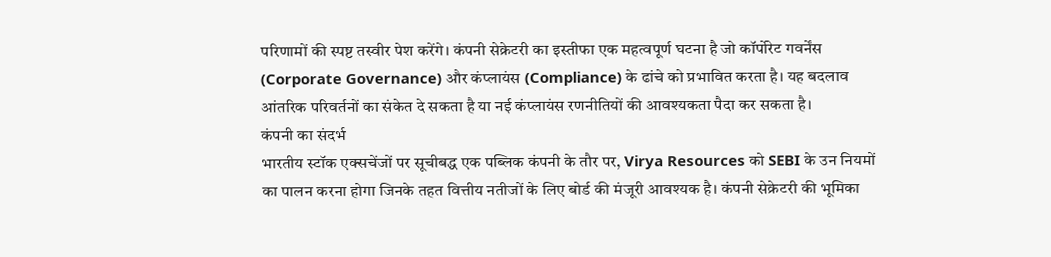परिणामों की स्पष्ट तस्वीर पेश करेंगे। कंपनी सेक्रेटरी का इस्तीफा एक महत्वपूर्ण घटना है जो कॉर्पोरेट गवर्नेंस (Corporate Governance) और कंप्लायंस (Compliance) के ढांचे को प्रभावित करता है। यह बदलाव आंतरिक परिवर्तनों का संकेत दे सकता है या नई कंप्लायंस रणनीतियों की आवश्यकता पैदा कर सकता है।
कंपनी का संदर्भ
भारतीय स्टॉक एक्सचेंजों पर सूचीबद्ध एक पब्लिक कंपनी के तौर पर, Virya Resources को SEBI के उन नियमों का पालन करना होगा जिनके तहत वित्तीय नतीजों के लिए बोर्ड की मंजूरी आवश्यक है। कंपनी सेक्रेटरी की भूमिका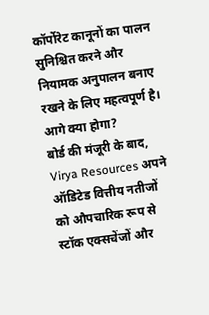कॉर्पोरेट कानूनों का पालन सुनिश्चित करने और नियामक अनुपालन बनाए रखने के लिए महत्वपूर्ण है।
आगे क्या होगा?
बोर्ड की मंजूरी के बाद, Virya Resources अपने ऑडिटेड वित्तीय नतीजों को औपचारिक रूप से स्टॉक एक्सचेंजों और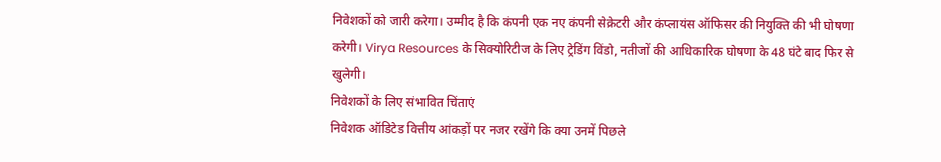निवेशकों को जारी करेगा। उम्मीद है कि कंपनी एक नए कंपनी सेक्रेटरी और कंप्लायंस ऑफिसर की नियुक्ति की भी घोषणा करेगी। Virya Resources के सिक्योरिटीज के लिए ट्रेडिंग विंडो, नतीजों की आधिकारिक घोषणा के 48 घंटे बाद फिर से खुलेगी।
निवेशकों के लिए संभावित चिंताएं
निवेशक ऑडिटेड वित्तीय आंकड़ों पर नजर रखेंगे कि क्या उनमें पिछले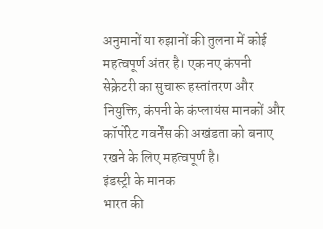अनुमानों या रुझानों की तुलना में कोई महत्वपूर्ण अंतर है। एक नए कंपनी सेक्रेटरी का सुचारू हस्तांतरण और नियुक्ति, कंपनी के कंप्लायंस मानकों और कॉर्पोरेट गवर्नेंस की अखंडता को बनाए रखने के लिए महत्वपूर्ण है।
इंडस्ट्री के मानक
भारत की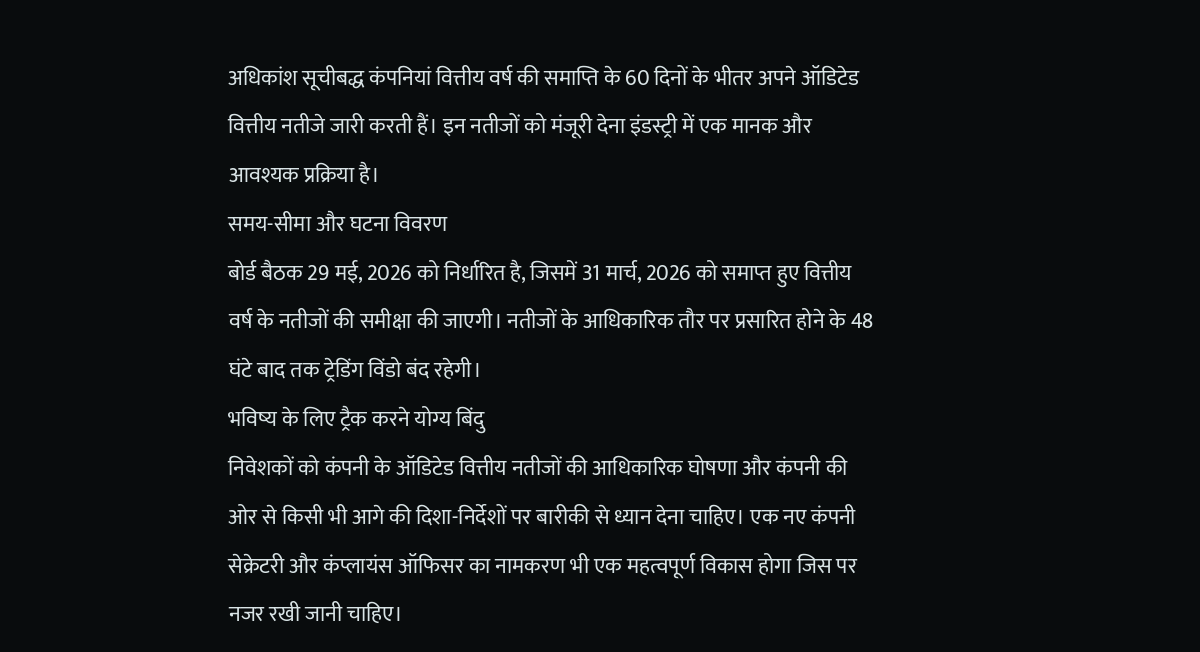अधिकांश सूचीबद्ध कंपनियां वित्तीय वर्ष की समाप्ति के 60 दिनों के भीतर अपने ऑडिटेड वित्तीय नतीजे जारी करती हैं। इन नतीजों को मंजूरी देना इंडस्ट्री में एक मानक और आवश्यक प्रक्रिया है।
समय-सीमा और घटना विवरण
बोर्ड बैठक 29 मई, 2026 को निर्धारित है, जिसमें 31 मार्च, 2026 को समाप्त हुए वित्तीय वर्ष के नतीजों की समीक्षा की जाएगी। नतीजों के आधिकारिक तौर पर प्रसारित होने के 48 घंटे बाद तक ट्रेडिंग विंडो बंद रहेगी।
भविष्य के लिए ट्रैक करने योग्य बिंदु
निवेशकों को कंपनी के ऑडिटेड वित्तीय नतीजों की आधिकारिक घोषणा और कंपनी की ओर से किसी भी आगे की दिशा-निर्देशों पर बारीकी से ध्यान देना चाहिए। एक नए कंपनी सेक्रेटरी और कंप्लायंस ऑफिसर का नामकरण भी एक महत्वपूर्ण विकास होगा जिस पर नजर रखी जानी चाहिए।